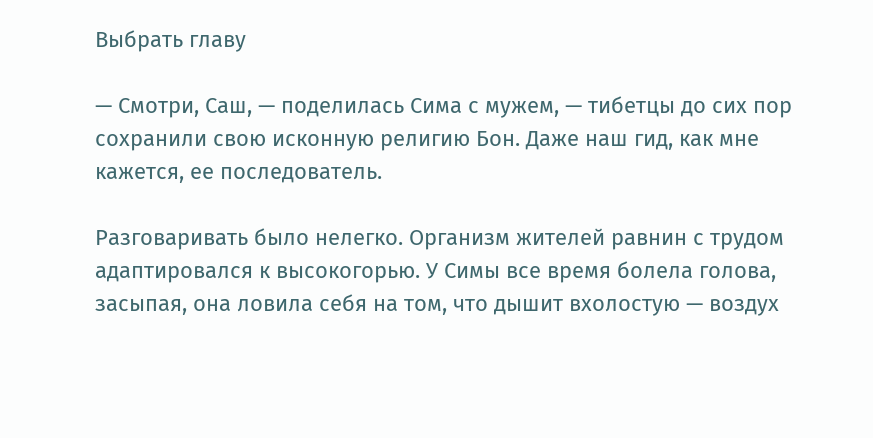Выбрать главу

— Смотри, Саш, — поделилась Сима с мужем, — тибетцы до сих пор сохранили свою исконную религию Бон. Даже наш гид, как мне кажется, ее последователь.

Разговаривать было нелегко. Организм жителей равнин с трудом адаптировался к высокогорью. У Симы все время болела голова, засыпая, она ловила себя на том, что дышит вхолостую — воздух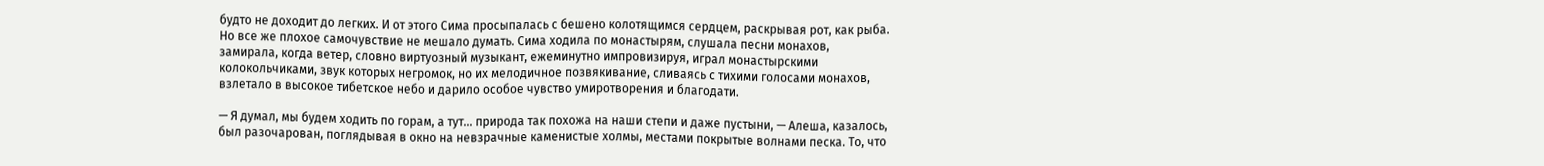будто не доходит до легких. И от этого Сима просыпалась с бешено колотящимся сердцем, раскрывая рот, как рыба. Но все же плохое самочувствие не мешало думать. Сима ходила по монастырям, слушала песни монахов, замирала, когда ветер, словно виртуозный музыкант, ежеминутно импровизируя, играл монастырскими колокольчиками, звук которых негромок, но их мелодичное позвякивание, сливаясь с тихими голосами монахов, взлетало в высокое тибетское небо и дарило особое чувство умиротворения и благодати.

— Я думал, мы будем ходить по горам, а тут… природа так похожа на наши степи и даже пустыни, — Алеша, казалось, был разочарован, поглядывая в окно на невзрачные каменистые холмы, местами покрытые волнами песка. То, что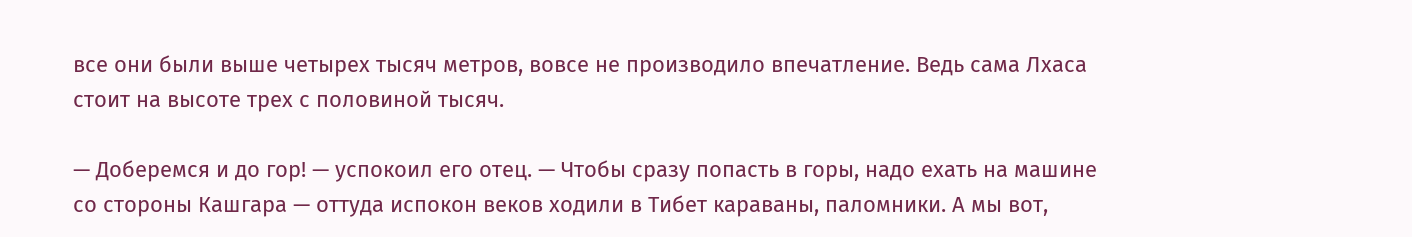все они были выше четырех тысяч метров, вовсе не производило впечатление. Ведь сама Лхаса стоит на высоте трех с половиной тысяч.

— Доберемся и до гор! — успокоил его отец. — Чтобы сразу попасть в горы, надо ехать на машине со стороны Кашгара — оттуда испокон веков ходили в Тибет караваны, паломники. А мы вот,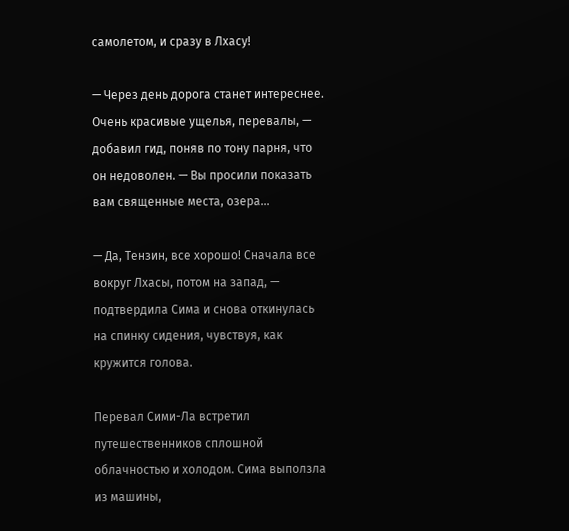самолетом, и сразу в Лхасу!

— Через день дорога станет интереснее. Очень красивые ущелья, перевалы, — добавил гид, поняв по тону парня, что он недоволен. — Вы просили показать вам священные места, озера…

— Да, Тензин, все хорошо! Сначала все вокруг Лхасы, потом на запад, — подтвердила Сима и снова откинулась на спинку сидения, чувствуя, как кружится голова.

Перевал Сими-Ла встретил путешественников сплошной облачностью и холодом. Сима выползла из машины,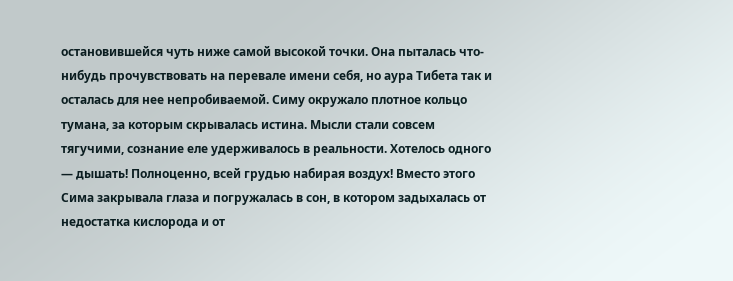остановившейся чуть ниже самой высокой точки. Она пыталась что-нибудь прочувствовать на перевале имени себя, но аура Тибета так и осталась для нее непробиваемой. Симу окружало плотное кольцо тумана, за которым скрывалась истина. Мысли стали совсем тягучими, сознание еле удерживалось в реальности. Хотелось одного — дышать! Полноценно, всей грудью набирая воздух! Вместо этого Сима закрывала глаза и погружалась в сон, в котором задыхалась от недостатка кислорода и от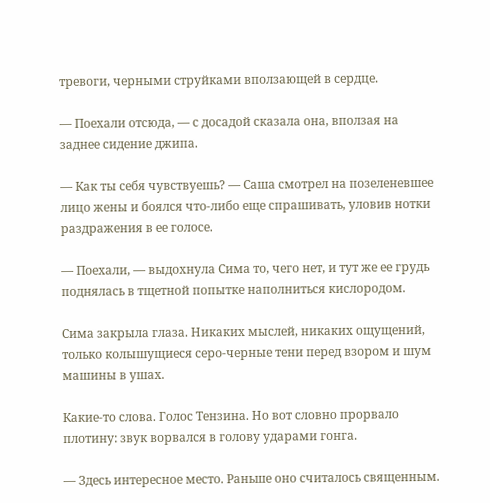тревоги, черными струйками вползающей в сердце.

— Поехали отсюда, — с досадой сказала она, вползая на заднее сидение джипа.

— Как ты себя чувствуешь? — Саша смотрел на позеленевшее лицо жены и боялся что-либо еще спрашивать, уловив нотки раздражения в ее голосе.

— Поехали, — выдохнула Сима то, чего нет, и тут же ее грудь поднялась в тщетной попытке наполниться кислородом.

Сима закрыла глаза. Никаких мыслей, никаких ощущений, только колышущиеся серо-черные тени перед взором и шум машины в ушах.

Какие-то слова. Голос Тензина. Но вот словно прорвало плотину: звук ворвался в голову ударами гонга.

— Здесь интересное место. Раньше оно считалось священным.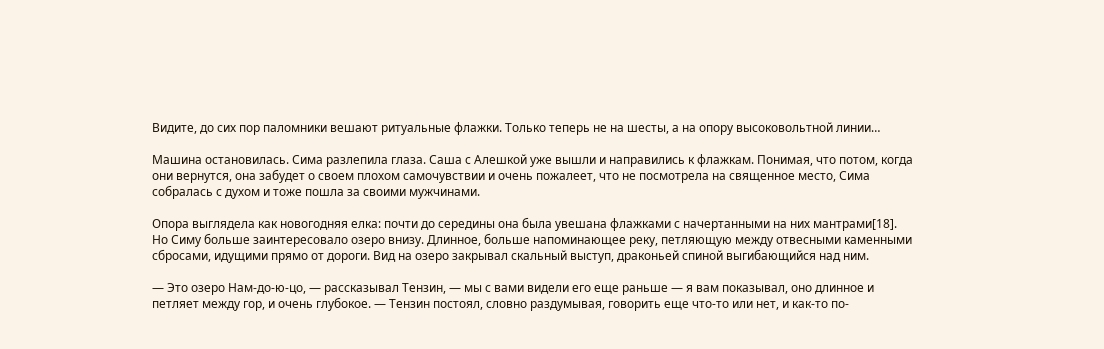Видите, до сих пор паломники вешают ритуальные флажки. Только теперь не на шесты, а на опору высоковольтной линии…

Машина остановилась. Сима разлепила глаза. Саша с Алешкой уже вышли и направились к флажкам. Понимая, что потом, когда они вернутся, она забудет о своем плохом самочувствии и очень пожалеет, что не посмотрела на священное место, Сима собралась с духом и тоже пошла за своими мужчинами.

Опора выглядела как новогодняя елка: почти до середины она была увешана флажками с начертанными на них мантрами[18]. Но Симу больше заинтересовало озеро внизу. Длинное, больше напоминающее реку, петляющую между отвесными каменными сбросами, идущими прямо от дороги. Вид на озеро закрывал скальный выступ, драконьей спиной выгибающийся над ним.

— Это озеро Нам-до-ю-цо, — рассказывал Тензин, — мы с вами видели его еще раньше — я вам показывал, оно длинное и петляет между гор, и очень глубокое. — Тензин постоял, словно раздумывая, говорить еще что-то или нет, и как-то по-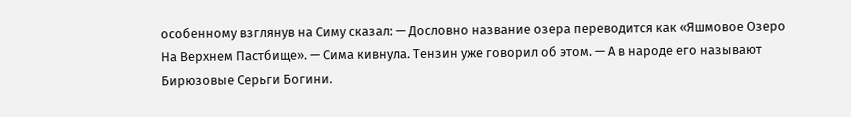особенному взглянув на Симу сказал: — Дословно название озера переводится как «Яшмовое Озеро На Верхнем Пастбище». — Сима кивнула. Тензин уже говорил об этом. — А в народе его называют Бирюзовые Серьги Богини.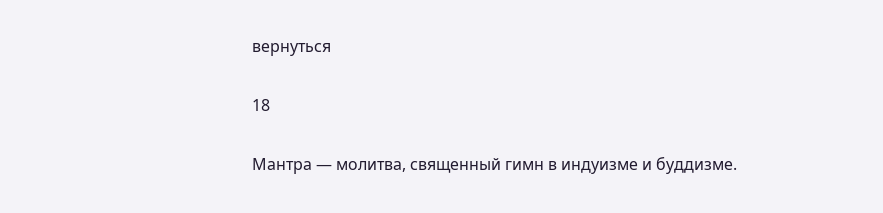вернуться

18

Мантра — молитва, священный гимн в индуизме и буддизме.